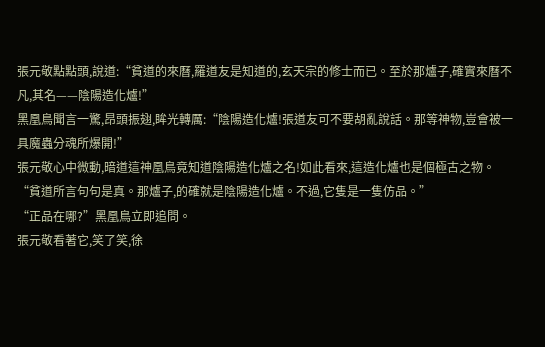張元敬點點頭,說道:“貧道的來曆,羅道友是知道的,玄天宗的修士而已。至於那爐子,確實來曆不凡,其名——陰陽造化爐!”
黑凰鳥聞言一驚,昂頭振翅,眸光轉厲:“陰陽造化爐!張道友可不要胡亂說話。那等神物,豈會被一具魔蟲分魂所爆開!”
張元敬心中微動,暗道這神凰鳥竟知道陰陽造化爐之名!如此看來,這造化爐也是個極古之物。
“貧道所言句句是真。那爐子,的確就是陰陽造化爐。不過,它隻是一隻仿品。”
“正品在哪?”黑凰鳥立即追問。
張元敬看著它,笑了笑,徐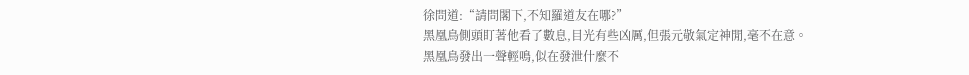徐問道:“請問閣下,不知羅道友在哪?”
黑凰鳥側頭盯著他看了數息,目光有些凶厲,但張元敬氣定神閒,毫不在意。
黑凰鳥發出一聲輕鳴,似在發泄什麼不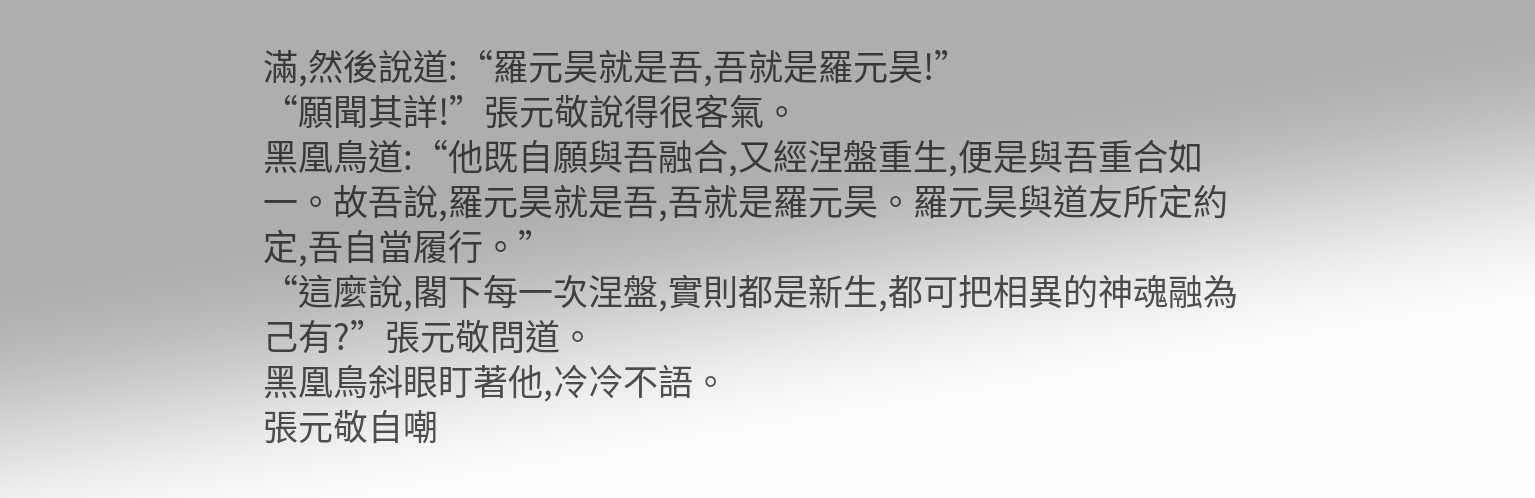滿,然後說道:“羅元昊就是吾,吾就是羅元昊!”
“願聞其詳!”張元敬說得很客氣。
黑凰鳥道:“他既自願與吾融合,又經涅盤重生,便是與吾重合如一。故吾說,羅元昊就是吾,吾就是羅元昊。羅元昊與道友所定約定,吾自當履行。”
“這麼說,閣下每一次涅盤,實則都是新生,都可把相異的神魂融為己有?”張元敬問道。
黑凰鳥斜眼盯著他,冷冷不語。
張元敬自嘲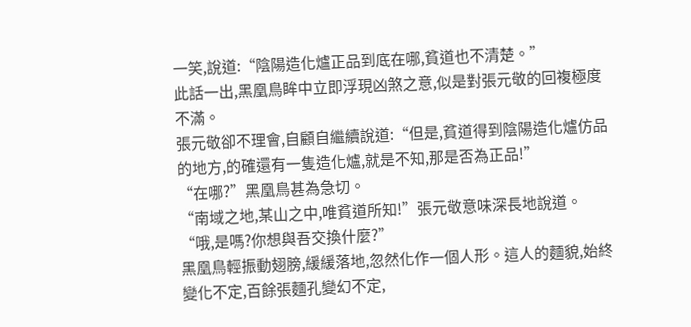一笑,說道:“陰陽造化爐正品到底在哪,貧道也不清楚。”
此話一出,黑凰鳥眸中立即浮現凶煞之意,似是對張元敬的回複極度不滿。
張元敬卻不理會,自顧自繼續說道:“但是,貧道得到陰陽造化爐仿品的地方,的確還有一隻造化爐,就是不知,那是否為正品!”
“在哪?”黑凰鳥甚為急切。
“南域之地,某山之中,唯貧道所知!”張元敬意味深長地說道。
“哦,是嗎?你想與吾交換什麼?”
黑凰鳥輕振動翅膀,緩緩落地,忽然化作一個人形。這人的麵貌,始終變化不定,百餘張麵孔變幻不定,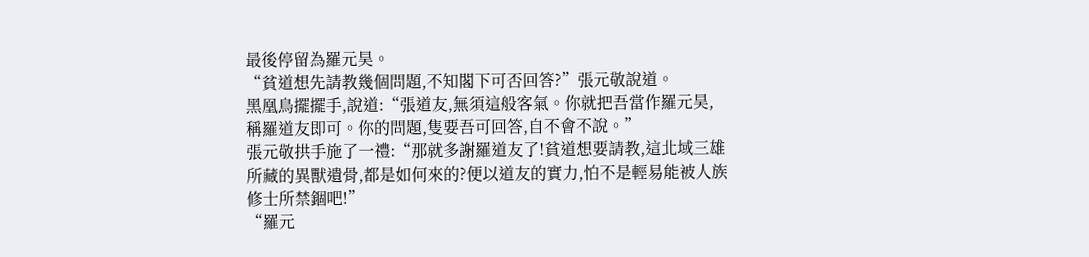最後停留為羅元昊。
“貧道想先請教幾個問題,不知閣下可否回答?”張元敬說道。
黑凰鳥擺擺手,說道:“張道友,無須這般客氣。你就把吾當作羅元昊,稱羅道友即可。你的問題,隻要吾可回答,自不會不說。”
張元敬拱手施了一禮:“那就多謝羅道友了!貧道想要請教,這北域三雄所藏的異獸遺骨,都是如何來的?便以道友的實力,怕不是輕易能被人族修士所禁錮吧!”
“羅元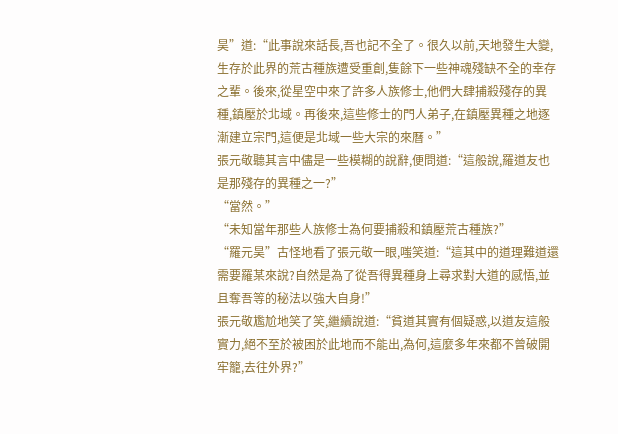昊”道:“此事說來話長,吾也記不全了。很久以前,天地發生大變,生存於此界的荒古種族遭受重創,隻餘下一些神魂殘缺不全的幸存之輩。後來,從星空中來了許多人族修士,他們大肆捕殺殘存的異種,鎮壓於北域。再後來,這些修士的門人弟子,在鎮壓異種之地逐漸建立宗門,這便是北域一些大宗的來曆。”
張元敬聽其言中儘是一些模糊的說辭,便問道:“這般說,羅道友也是那殘存的異種之一?”
“當然。”
“未知當年那些人族修士為何要捕殺和鎮壓荒古種族?”
“羅元昊”古怪地看了張元敬一眼,嗤笑道:“這其中的道理難道還需要羅某來說?自然是為了從吾得異種身上尋求對大道的感悟,並且奪吾等的秘法以強大自身!”
張元敬尷尬地笑了笑,繼續說道:“貧道其實有個疑惑,以道友這般實力,絕不至於被困於此地而不能出,為何,這麼多年來都不曾破開牢籠,去往外界?”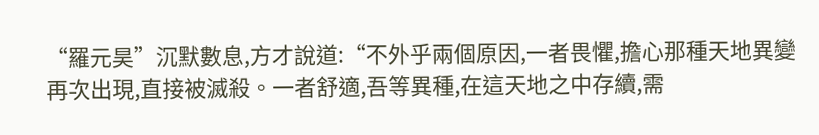“羅元昊”沉默數息,方才說道:“不外乎兩個原因,一者畏懼,擔心那種天地異變再次出現,直接被滅殺。一者舒適,吾等異種,在這天地之中存續,需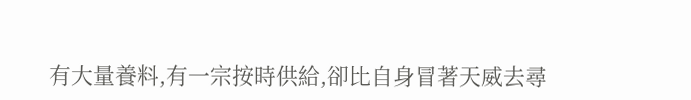有大量養料,有一宗按時供給,卻比自身冒著天威去尋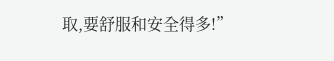取,要舒服和安全得多!”